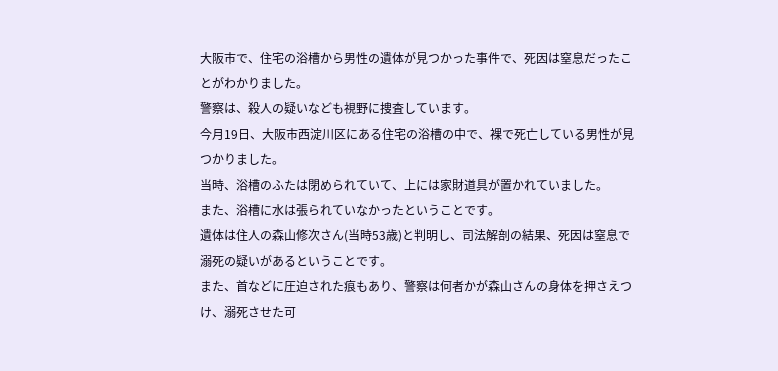大阪市で、住宅の浴槽から男性の遺体が見つかった事件で、死因は窒息だったことがわかりました。
警察は、殺人の疑いなども視野に捜査しています。
今月19日、大阪市西淀川区にある住宅の浴槽の中で、裸で死亡している男性が見つかりました。
当時、浴槽のふたは閉められていて、上には家財道具が置かれていました。
また、浴槽に水は張られていなかったということです。
遺体は住人の森山修次さん(当時53歳)と判明し、司法解剖の結果、死因は窒息で溺死の疑いがあるということです。
また、首などに圧迫された痕もあり、警察は何者かが森山さんの身体を押さえつけ、溺死させた可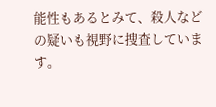能性もあるとみて、殺人などの疑いも視野に捜査しています。